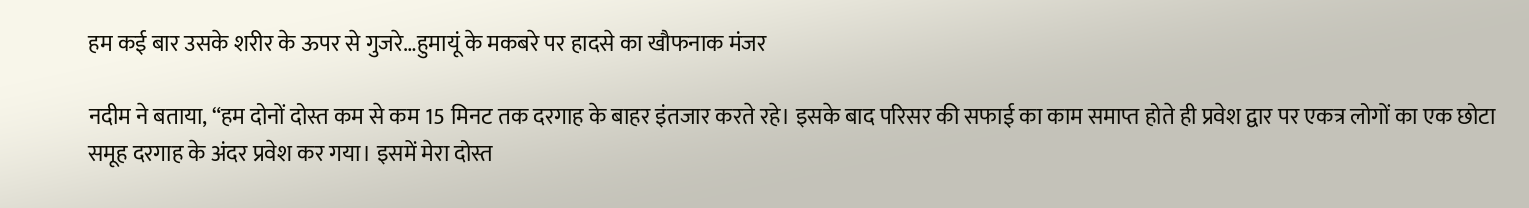हम कई बार उसके शरीर के ऊपर से गुजरे…हुमायूं के मकबरे पर हादसे का खौफनाक मंजर

नदीम ने बताया, “हम दोनों दोस्त कम से कम 15 मिनट तक दरगाह के बाहर इंतजार करते रहे। इसके बाद परिसर की सफाई का काम समाप्त होते ही प्रवेश द्वार पर एकत्र लोगों का एक छोटा समूह दरगाह के अंदर प्रवेश कर गया। इसमें मेरा दोस्त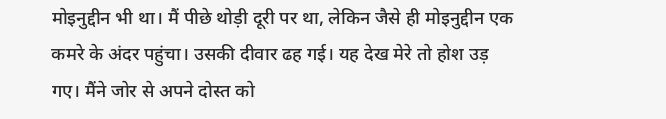मोइनुद्दीन भी था। मैं पीछे थोड़ी दूरी पर था, लेकिन जैसे ही मोइनुद्दीन एक कमरे के अंदर पहुंचा। उसकी दीवार ढह गई। यह देख मेरे तो होश उड़ गए। मैंने जोर से अपने दोस्त को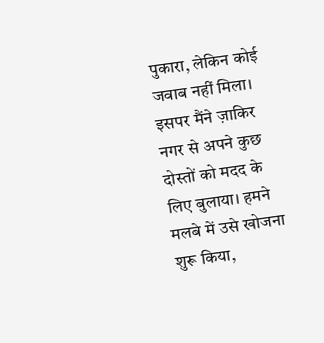पुकारा, लेकिन कोई जवाब नहीं मिला। इसपर मैंने ज़ाकिर नगर से अपने कुछ दोस्तों को मदद के लिए बुलाया। हमने मलबे में उसे खोजना शुरू किया,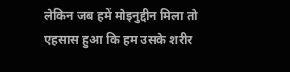लेकिन जब हमें मोइनुद्दीन मिला तो एहसास हुआ कि हम उसके शरीर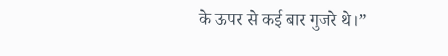के ऊपर से कई बार गुजरे थे।”